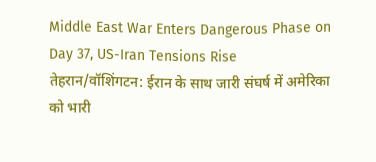Middle East War Enters Dangerous Phase on Day 37, US-Iran Tensions Rise
तेहरान/वॉशिंगटन: ईरान के साथ जारी संघर्ष में अमेरिका को भारी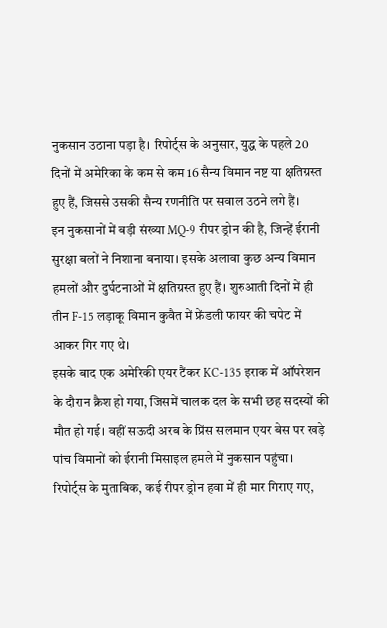नुकसान उठाना पड़ा है। रिपोर्ट्स के अनुसार, युद्ध के पहले 20 दिनों में अमेरिका के कम से कम 16 सैन्य विमान नष्ट या क्षतिग्रस्त हुए हैं, जिससे उसकी सैन्य रणनीति पर सवाल उठने लगे हैं।
इन नुकसानों में बड़ी संख्या MQ-9 रीपर ड्रोन की है, जिन्हें ईरानी सुरक्षा बलों ने निशाना बनाया। इसके अलावा कुछ अन्य विमान हमलों और दुर्घटनाओं में क्षतिग्रस्त हुए हैं। शुरुआती दिनों में ही तीन F-15 लड़ाकू विमान कुवैत में फ्रेंडली फायर की चपेट में आकर गिर गए थे।
इसके बाद एक अमेरिकी एयर टैंकर KC-135 इराक में ऑपरेशन के दौरान क्रैश हो गया, जिसमें चालक दल के सभी छह सदस्यों की मौत हो गई। वहीं सऊदी अरब के प्रिंस सलमान एयर बेस पर खड़े पांच विमानों को ईरानी मिसाइल हमले में नुकसान पहुंचा।
रिपोर्ट्स के मुताबिक, कई रीपर ड्रोन हवा में ही मार गिराए गए,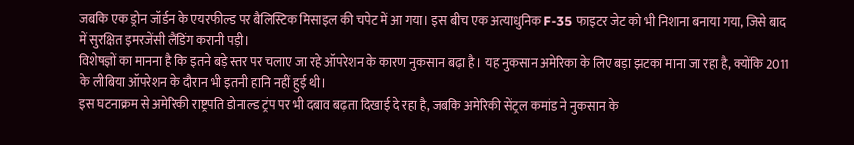जबकि एक ड्रोन जॉर्डन के एयरफील्ड पर बैलिस्टिक मिसाइल की चपेट में आ गया। इस बीच एक अत्याधुनिक F-35 फाइटर जेट को भी निशाना बनाया गया, जिसे बाद में सुरक्षित इमरजेंसी लैंडिंग करानी पड़ी।
विशेषज्ञों का मानना है कि इतने बड़े स्तर पर चलाए जा रहे ऑपरेशन के कारण नुकसान बढ़ा है। यह नुकसान अमेरिका के लिए बड़ा झटका माना जा रहा है, क्योंकि 2011 के लीबिया ऑपरेशन के दौरान भी इतनी हानि नहीं हुई थी।
इस घटनाक्रम से अमेरिकी राष्ट्रपति डोनाल्ड ट्रंप पर भी दबाव बढ़ता दिखाई दे रहा है, जबकि अमेरिकी सेंट्रल कमांड ने नुकसान के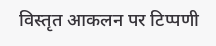विस्तृत आकलन पर टिप्पणी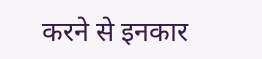करने से इनकार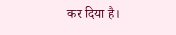कर दिया है।